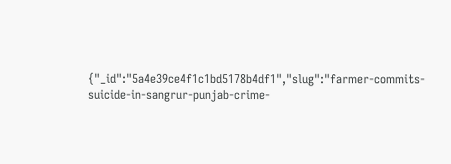{"_id":"5a4e39ce4f1c1bd5178b4df1","slug":"farmer-commits-suicide-in-sangrur-punjab-crime-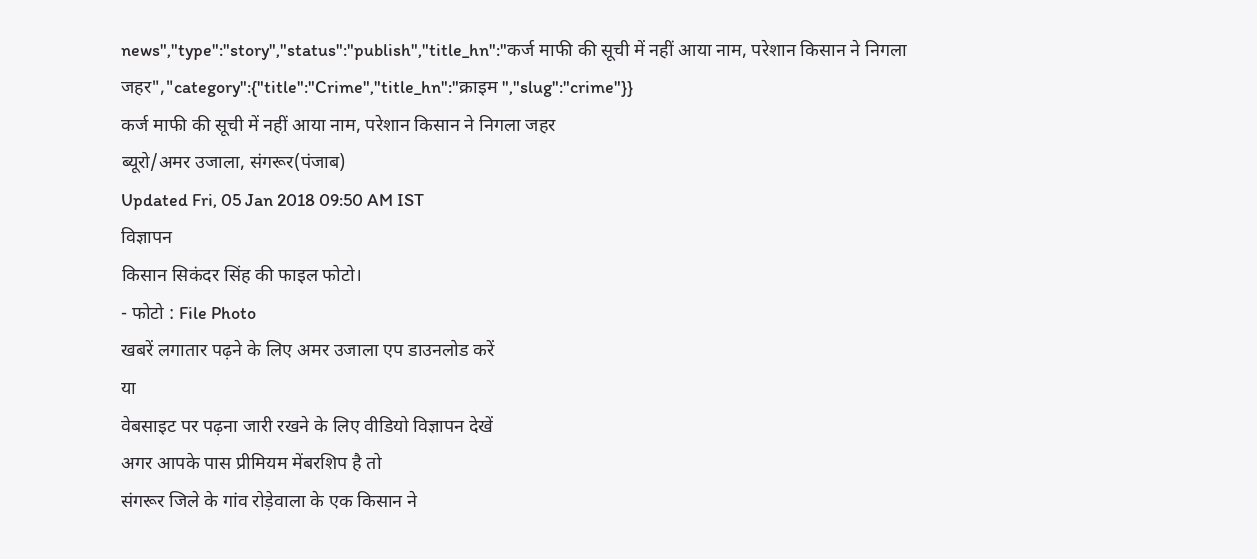news","type":"story","status":"publish","title_hn":"कर्ज माफी की सूची में नहीं आया नाम, परेशान किसान ने निगला जहर","category":{"title":"Crime","title_hn":"क्राइम ","slug":"crime"}}
कर्ज माफी की सूची में नहीं आया नाम, परेशान किसान ने निगला जहर
ब्यूरो/अमर उजाला, संगरूर(पंजाब)
Updated Fri, 05 Jan 2018 09:50 AM IST
विज्ञापन
किसान सिकंदर सिंह की फाइल फोटो।
- फोटो : File Photo
खबरें लगातार पढ़ने के लिए अमर उजाला एप डाउनलोड करें
या
वेबसाइट पर पढ़ना जारी रखने के लिए वीडियो विज्ञापन देखें
अगर आपके पास प्रीमियम मेंबरशिप है तो
संगरूर जिले के गांव रोड़ेवाला के एक किसान ने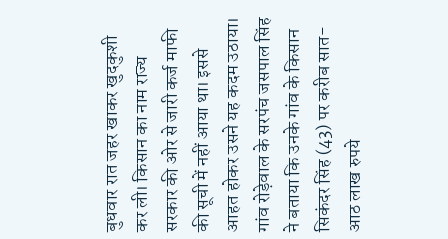बुधवार रात जहर खाकर खुदकुशी कर ली। किसान का नाम राज्य सरकार की ओर से जारी कर्ज माफी की सूची में नहीं आया था। इससे आहत होकर उसने यह कदम उठाया।
गांव रोड़ेवाल के सरपंच जसपाल सिंह ने बताया कि उनके गांव के किसान सिकंदर सिंह (43) पर करीब सात-आठ लाख रुपये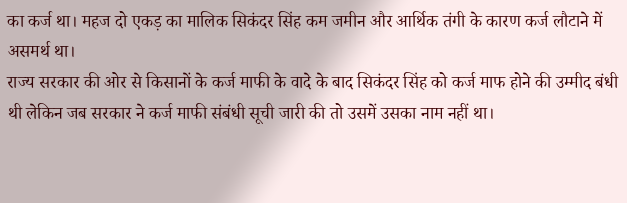का कर्ज था। महज दो एकड़ का मालिक सिकंदर सिंह कम जमीन और आर्थिक तंगी के कारण कर्ज लौटाने में असमर्थ था।
राज्य सरकार की ओर से किसानों के कर्ज माफी के वादे के बाद सिकंदर सिंह को कर्ज माफ होने की उम्मीद बंधी थी लेकिन जब सरकार ने कर्ज माफी संबंधी सूची जारी की तो उसमें उसका नाम नहीं था।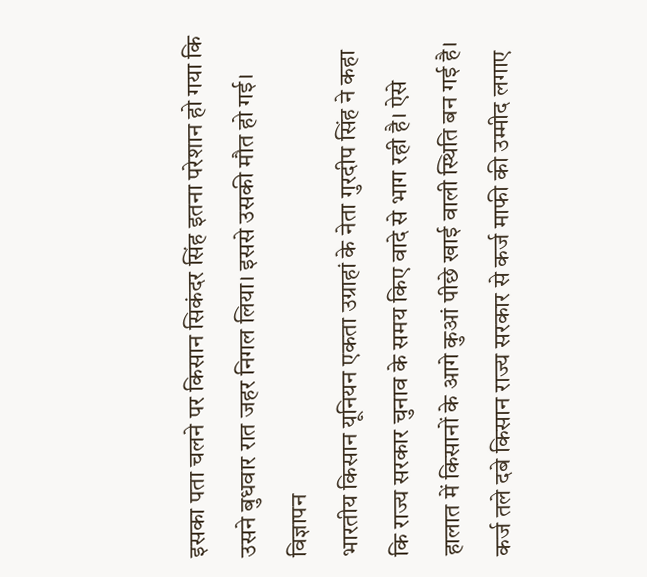इसका पता चलने पर किसान सिकंदर सिंह इतना परेशान हो गया कि उसने बुधवार रात जहर निगल लिया। इससे उसकी मौत हो गई।
विज्ञापन
भारतीय किसान यूनियन एकता उग्राहां के नेता गुरदीप सिंह ने कहा कि राज्य सरकार चुनाव के समय किए वादे से भाग रही है। ऐसे हालात में किसानों के आगे कुआं पीछे खाई वाली स्थिति बन गई है। कर्ज तले दबे किसान राज्य सरकार से कर्ज माफी की उम्मीद लगाए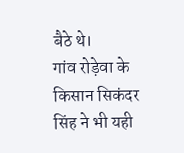बैठे थे।
गांव रोड़ेवा के किसान सिकंदर सिंह ने भी यही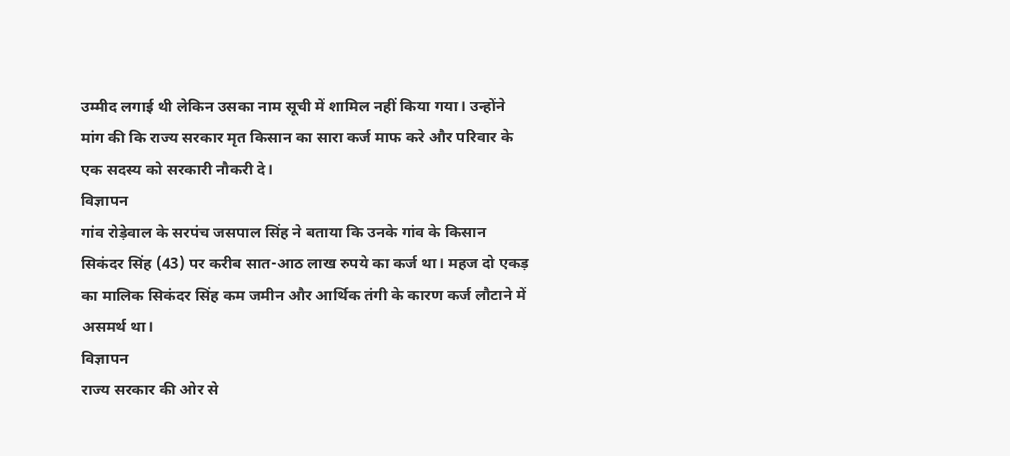उम्मीद लगाई थी लेकिन उसका नाम सूची में शामिल नहीं किया गया। उन्होंने मांग की कि राज्य सरकार मृत किसान का सारा कर्ज माफ करे और परिवार के एक सदस्य को सरकारी नौकरी दे।
विज्ञापन
गांव रोड़ेवाल के सरपंच जसपाल सिंह ने बताया कि उनके गांव के किसान सिकंदर सिंह (43) पर करीब सात-आठ लाख रुपये का कर्ज था। महज दो एकड़ का मालिक सिकंदर सिंह कम जमीन और आर्थिक तंगी के कारण कर्ज लौटाने में असमर्थ था।
विज्ञापन
राज्य सरकार की ओर से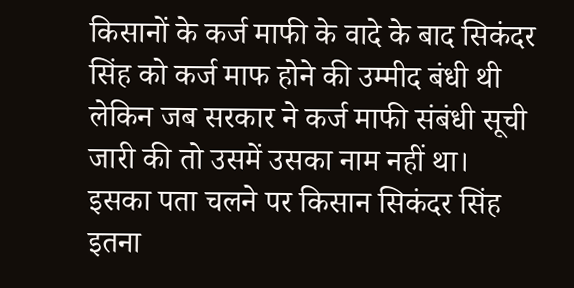किसानों के कर्ज माफी के वादे के बाद सिकंदर सिंह को कर्ज माफ होने की उम्मीद बंधी थी लेकिन जब सरकार ने कर्ज माफी संबंधी सूची जारी की तो उसमें उसका नाम नहीं था। इसका पता चलने पर किसान सिकंदर सिंह इतना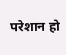परेशान हो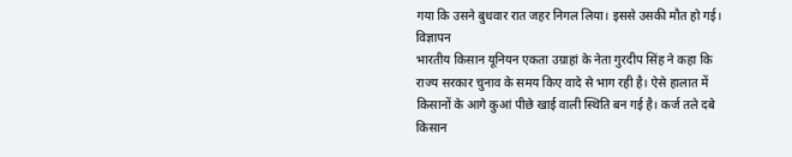गया कि उसने बुधवार रात जहर निगल लिया। इससे उसकी मौत हो गई।
विज्ञापन
भारतीय किसान यूनियन एकता उग्राहां के नेता गुरदीप सिंह ने कहा कि राज्य सरकार चुनाव के समय किए वादे से भाग रही है। ऐसे हालात में किसानों के आगे कुआं पीछे खाई वाली स्थिति बन गई है। कर्ज तले दबे किसान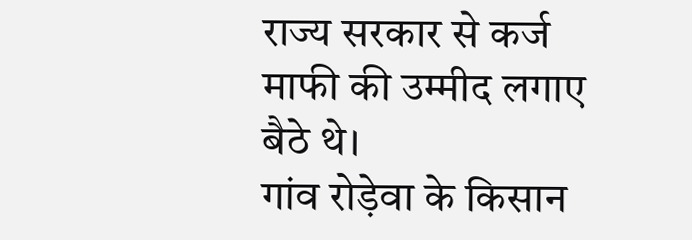राज्य सरकार से कर्ज माफी की उम्मीद लगाए बैठे थे।
गांव रोड़ेवा के किसान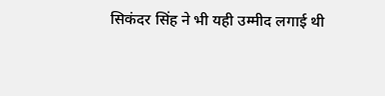सिकंदर सिंह ने भी यही उम्मीद लगाई थी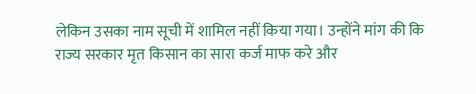लेकिन उसका नाम सूची में शामिल नहीं किया गया। उन्होंने मांग की कि राज्य सरकार मृत किसान का सारा कर्ज माफ करे और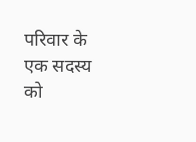परिवार के एक सदस्य को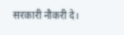सरकारी नौकरी दे।